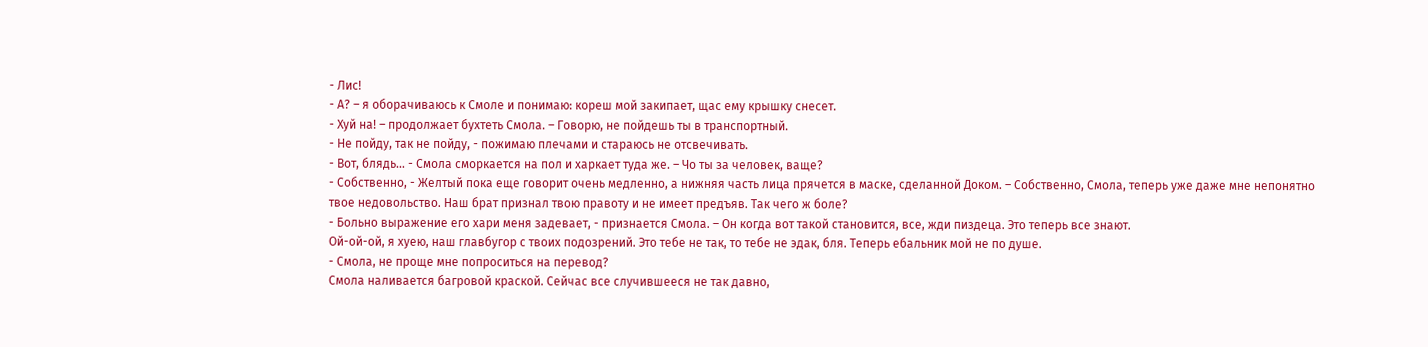- Лис!
- А? – я оборачиваюсь к Смоле и понимаю: кореш мой закипает, щас ему крышку снесет.
- Хуй на! – продолжает бухтеть Смола. – Говорю, не пойдешь ты в транспортный.
- Не пойду, так не пойду, - пожимаю плечами и стараюсь не отсвечивать.
- Вот, блядь… - Смола сморкается на пол и харкает туда же. – Чо ты за человек, ваще?
- Собственно, - Желтый пока еще говорит очень медленно, а нижняя часть лица прячется в маске, сделанной Доком. – Собственно, Смола, теперь уже даже мне непонятно твое недовольство. Наш брат признал твою правоту и не имеет предъяв. Так чего ж боле?
- Больно выражение его хари меня задевает, - признается Смола. – Он когда вот такой становится, все, жди пиздеца. Это теперь все знают.
Ой-ой-ой, я хуею, наш главбугор с твоих подозрений. Это тебе не так, то тебе не эдак, бля. Теперь ебальник мой не по душе.
- Смола, не проще мне попроситься на перевод?
Смола наливается багровой краской. Сейчас все случившееся не так давно,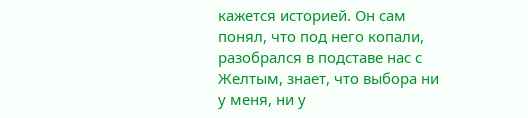кажется историей. Он сам понял, что под него копали, разобрался в подставе нас с Желтым, знает, что выбора ни у меня, ни у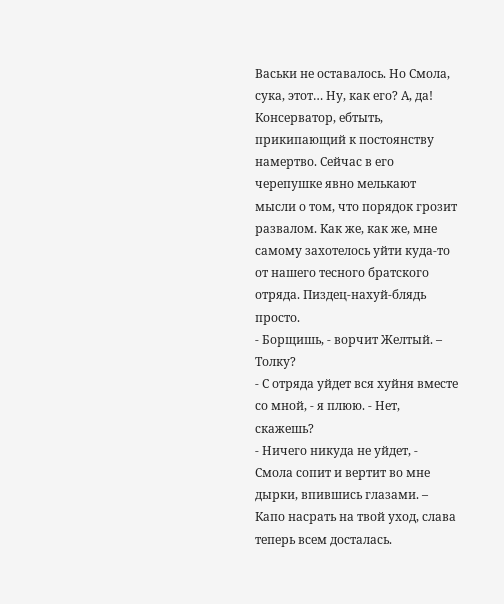Васьки не оставалось. Но Смола, сука, этот… Ну, как его? А, да! Консерватор, ебтыть, прикипающий к постоянству намертво. Сейчас в его черепушке явно мелькают мысли о том, что порядок грозит развалом. Как же, как же, мне самому захотелось уйти куда-то от нашего тесного братского отряда. Пиздец-нахуй-блядь просто.
- Борщишь, - ворчит Желтый. – Толку?
- С отряда уйдет вся хуйня вместе со мной, - я плюю. - Нет, скажешь?
- Ничего никуда не уйдет, - Смола сопит и вертит во мне дырки, впившись глазами. – Капо насрать на твой уход, слава теперь всем досталась.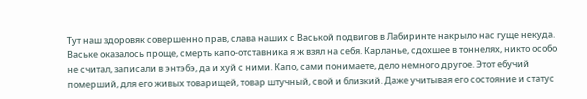Тут наш здоровяк совершенно прав, слава наших с Васькой подвигов в Лабиринте накрыло нас гуще некуда. Ваське оказалось проще, смерть капо-отставника я ж взял на себя. Карланье, сдохшее в тоннелях, никто особо не считал, записали в энтэбэ, да и хуй с ними. Капо, сами понимаете, дело немного другое. Этот ебучий померший, для его живых товарищей, товар штучный, свой и близкий. Даже учитывая его состояние и статус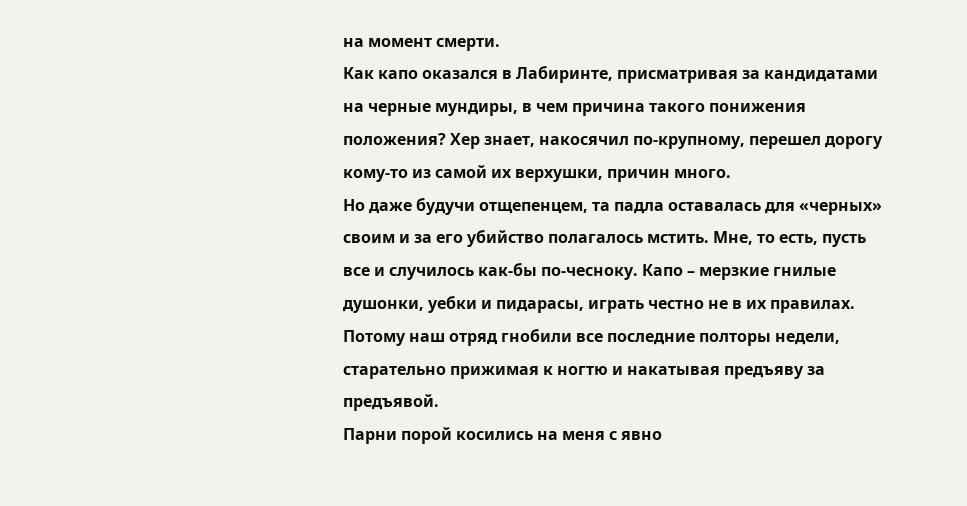на момент смерти.
Как капо оказался в Лабиринте, присматривая за кандидатами на черные мундиры, в чем причина такого понижения положения? Хер знает, накосячил по-крупному, перешел дорогу кому-то из самой их верхушки, причин много.
Но даже будучи отщепенцем, та падла оставалась для «черных» своим и за его убийство полагалось мстить. Мне, то есть, пусть все и случилось как-бы по-чесноку. Капо – мерзкие гнилые душонки, уебки и пидарасы, играть честно не в их правилах. Потому наш отряд гнобили все последние полторы недели, старательно прижимая к ногтю и накатывая предъяву за предъявой.
Парни порой косились на меня с явно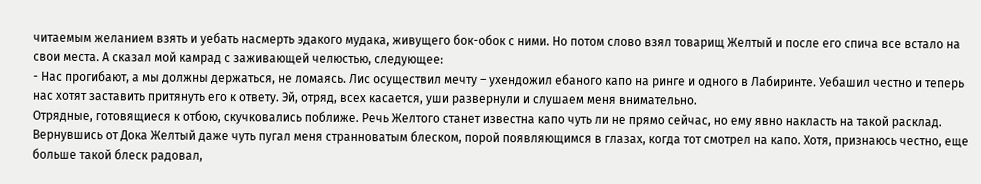читаемым желанием взять и уебать насмерть эдакого мудака, живущего бок-обок с ними. Но потом слово взял товарищ Желтый и после его спича все встало на свои места. А сказал мой камрад с заживающей челюстью, следующее:
- Нас прогибают, а мы должны держаться, не ломаясь. Лис осуществил мечту – ухендожил ебаного капо на ринге и одного в Лабиринте. Уебашил честно и теперь нас хотят заставить притянуть его к ответу. Эй, отряд, всех касается, уши развернули и слушаем меня внимательно.
Отрядные, готовящиеся к отбою, скучковались поближе. Речь Желтого станет известна капо чуть ли не прямо сейчас, но ему явно накласть на такой расклад. Вернувшись от Дока Желтый даже чуть пугал меня странноватым блеском, порой появляющимся в глазах, когда тот смотрел на капо. Хотя, признаюсь честно, еще больше такой блеск радовал,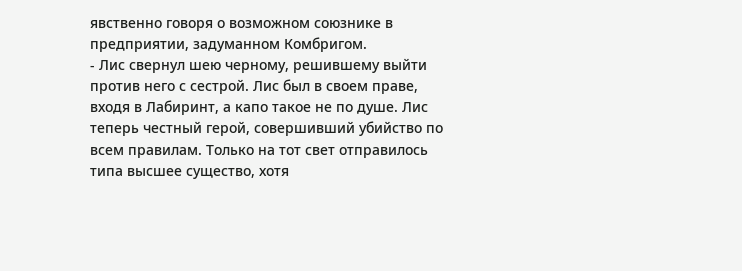явственно говоря о возможном союзнике в предприятии, задуманном Комбригом.
- Лис свернул шею черному, решившему выйти против него с сестрой. Лис был в своем праве, входя в Лабиринт, а капо такое не по душе. Лис теперь честный герой, совершивший убийство по всем правилам. Только на тот свет отправилось типа высшее существо, хотя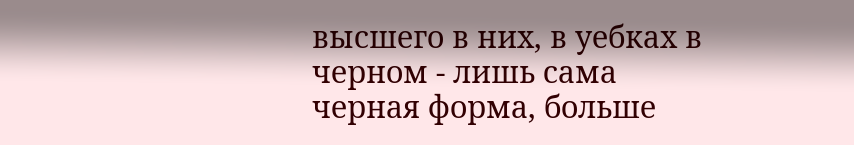высшего в них, в уебках в черном - лишь сама черная форма, больше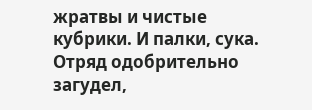жратвы и чистые кубрики. И палки, сука.
Отряд одобрительно загудел,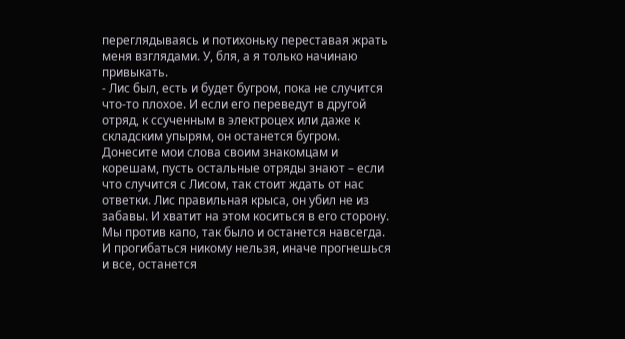переглядываясь и потихоньку переставая жрать меня взглядами. У, бля, а я только начинаю привыкать.
- Лис был, есть и будет бугром, пока не случится что-то плохое. И если его переведут в другой отряд, к ссученным в электроцех или даже к складским упырям, он останется бугром. Донесите мои слова своим знакомцам и корешам, пусть остальные отряды знают – если что случится с Лисом, так стоит ждать от нас ответки. Лис правильная крыса, он убил не из забавы. И хватит на этом коситься в его сторону. Мы против капо, так было и останется навсегда. И прогибаться никому нельзя, иначе прогнешься и все, останется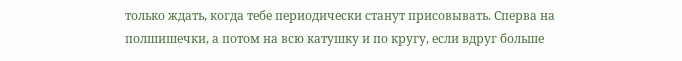только ждать, когда тебе периодически станут присовывать. Сперва на полшишечки, а потом на всю катушку и по кругу, если вдруг больше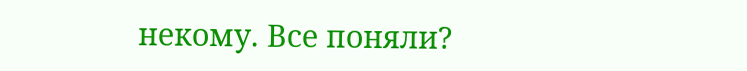некому. Все поняли?